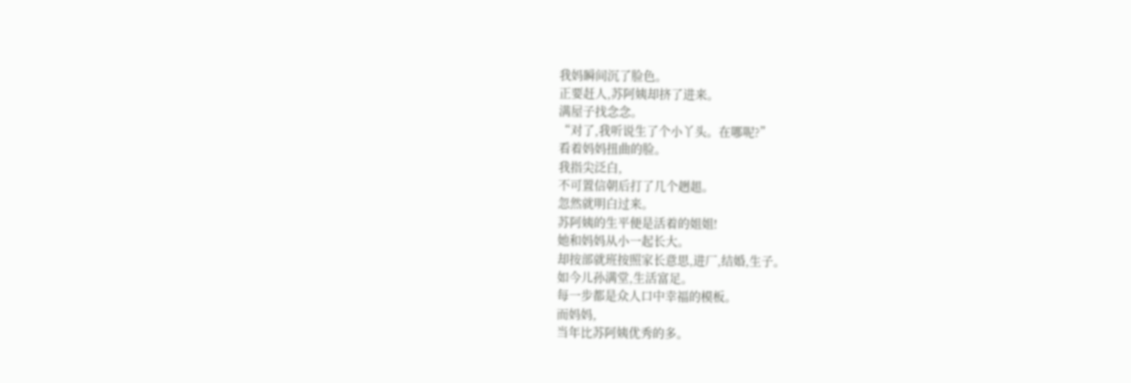我妈瞬间沉了脸色。
正要赶人,苏阿姨却挤了进来。
满屋子找念念。
“对了,我听说生了个小丫头。在哪呢?”
看着妈妈扭曲的脸。
我指尖泛白,
不可置信朝后打了几个趔趄。
忽然就明白过来。
苏阿姨的生平便是活着的姐姐!
她和妈妈从小一起长大。
却按部就班按照家长意思,进厂,结婚,生子。
如今儿孙满堂,生活富足。
每一步都是众人口中幸福的模板。
而妈妈,
当年比苏阿姨优秀的多。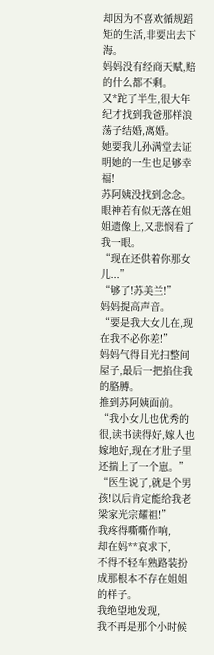却因为不喜欢循规蹈矩的生活,非要出去下海。
妈妈没有经商天赋,赔的什么都不剩。
又*跎了半生,很大年纪才找到我爸那样浪荡子结婚,离婚。
她要我儿孙满堂去证明她的一生也足够幸福!
苏阿姨没找到念念。
眼神若有似无落在姐姐遗像上,又悲悯看了我一眼。
“现在还供着你那女儿...”
“够了!苏美兰!”
妈妈提高声音。
“要是我大女儿在,现在我不必你差!”
妈妈气得目光扫整间屋子,最后一把掐住我的胳膊。
推到苏阿姨面前。
“我小女儿也优秀的很,读书读得好,嫁人也嫁地好,现在才肚子里还揣上了一个崽。”
“医生说了,就是个男孩!以后肯定能给我老梁家光宗耀祖!”
我疼得嘶嘶作响,
却在妈**哀求下,
不得不轻车熟路装扮成那根本不存在姐姐的样子。
我绝望地发现,
我不再是那个小时候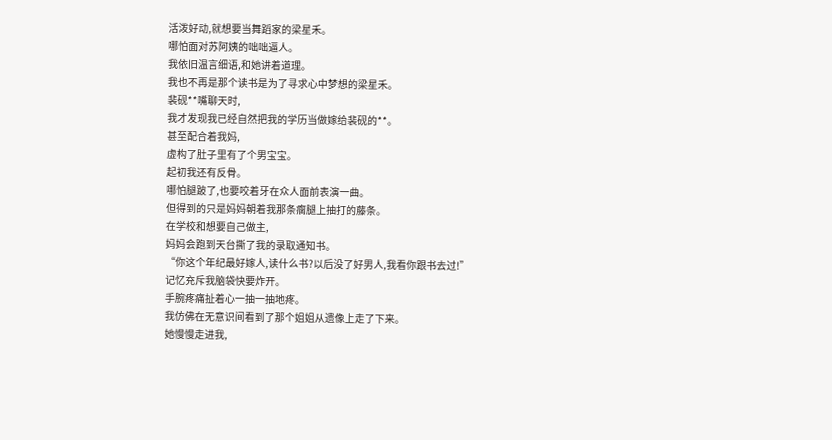活泼好动,就想要当舞蹈家的梁星禾。
哪怕面对苏阿姨的咄咄逼人。
我依旧温言细语,和她讲着道理。
我也不再是那个读书是为了寻求心中梦想的梁星禾。
裴砚**嘴聊天时,
我才发现我已经自然把我的学历当做嫁给裴砚的**。
甚至配合着我妈,
虚构了肚子里有了个男宝宝。
起初我还有反骨。
哪怕腿跛了,也要咬着牙在众人面前表演一曲。
但得到的只是妈妈朝着我那条瘸腿上抽打的藤条。
在学校和想要自己做主,
妈妈会跑到天台撕了我的录取通知书。
“你这个年纪最好嫁人,读什么书?以后没了好男人,我看你跟书去过!”
记忆充斥我脑袋快要炸开。
手腕疼痛扯着心一抽一抽地疼。
我仿佛在无意识间看到了那个姐姐从遗像上走了下来。
她慢慢走进我,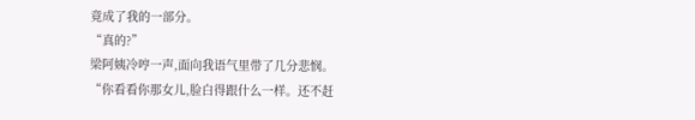竟成了我的一部分。
“真的?”
梁阿姨冷哼一声,面向我语气里带了几分悲悯。
“你看看你那女儿,脸白得跟什么一样。还不赶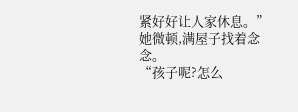紧好好让人家休息。”
她微顿,满屋子找着念念。
“孩子呢?怎么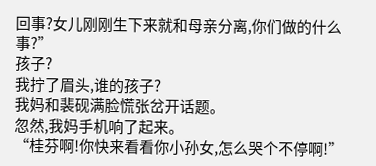回事?女儿刚刚生下来就和母亲分离,你们做的什么事?”
孩子?
我拧了眉头,谁的孩子?
我妈和裴砚满脸慌张岔开话题。
忽然,我妈手机响了起来。
“桂芬啊!你快来看看你小孙女,怎么哭个不停啊!”